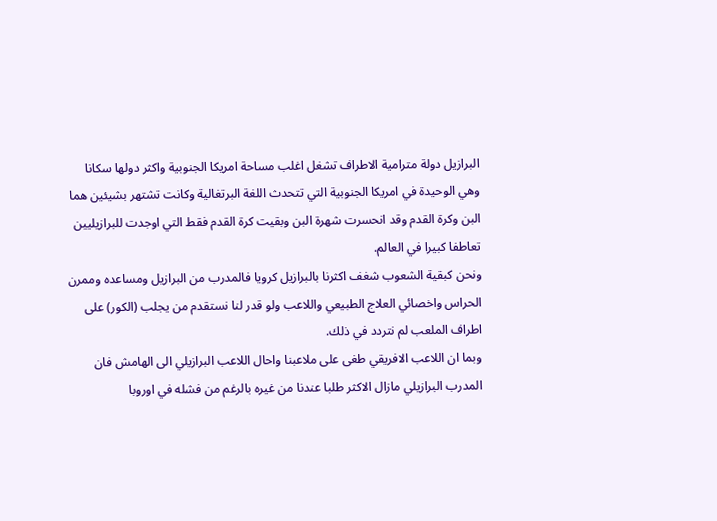البرازيل دولة مترامية الاطراف تشغل اغلب مساحة امريكا الجنوبية واكثر دولها سكانا وهي الوحيدة في امريكا الجنوبية التي تتحدث اللغة البرتغالية وكانت تشتهر بشيئين هما البن وكرة القدم وقد انحسرت شهرة البن وبقيت كرة القدم فقط التي اوجدت للبرازيليين تعاطفا كبيرا في العالم.
ونحن كبقية الشعوب شغف اكثرنا بالبرازيل كرويا فالمدرب من البرازيل ومساعده وممرن الحراس واخصائي العلاج الطبيعي واللاعب ولو قدر لنا نستقدم من يجلب (الكور) على اطراف الملعب لم نتردد في ذلك.
وبما ان اللاعب الافريقي طغى على ملاعبنا واحال اللاعب البرازيلي الى الهامش فان المدرب البرازيلي مازال الاكثر طلبا عندنا من غيره بالرغم من فشله في اوروبا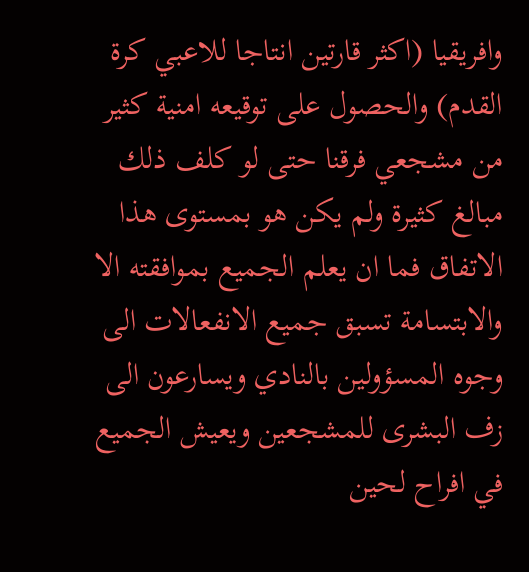وافريقيا (اكثر قارتين انتاجا للاعبي كرة القدم) والحصول على توقيعه امنية كثير من مشجعي فرقنا حتى لو كلف ذلك مبالغ كثيرة ولم يكن هو بمستوى هذا الاتفاق فما ان يعلم الجميع بموافقته الا والابتسامة تسبق جميع الانفعالات الى وجوه المسؤولين بالنادي ويسارعون الى زف البشرى للمشجعين ويعيش الجميع في افراح لحين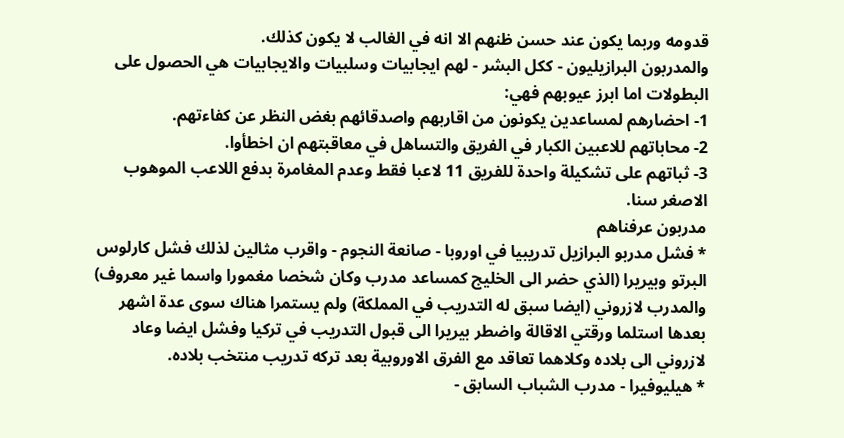قدومه وربما يكون عند حسن ظنهم الا انه في الغالب لا يكون كذلك.
والمدربون البرازيليون - ككل البشر - لهم ايجابيات وسلبيات والايجابيات هي الحصول على البطولات اما ابرز عيوبهم فهي:
1- احضارهم لمساعدين يكونون من اقاربهم واصدقائهم بغض النظر عن كفاءتهم.
2- محاباتهم للاعبين الكبار في الفريق والتساهل في معاقبتهم ان اخطأوا.
3- ثباتهم على تشكيلة واحدة للفريق 11 لاعبا فقط وعدم المغامرة بدفع اللاعب الموهوب الاصغر سنا.
مدربون عرفناهم
* فشل مدربو البرازيل تدريبيا في اوروبا - صانعة النجوم - واقرب مثالين لذلك فشل كارلوس البرتو وبيريرا (الذي حضر الى الخليج كمساعد مدرب وكان شخصا مغمورا واسما غير معروف) والمدرب لازروني (ايضا سبق له التدريب في المملكة) ولم يستمرا هناك سوى عدة اشهر بعدها استلما ورقتي الاقالة واضطر بيريرا الى قبول التدريب في تركيا وفشل ايضا وعاد لازروني الى بلاده وكلاهما تعاقد مع الفرق الاوروبية بعد تركه تدريب منتخب بلاده.
* هيليوفيرا - مدرب الشباب السابق -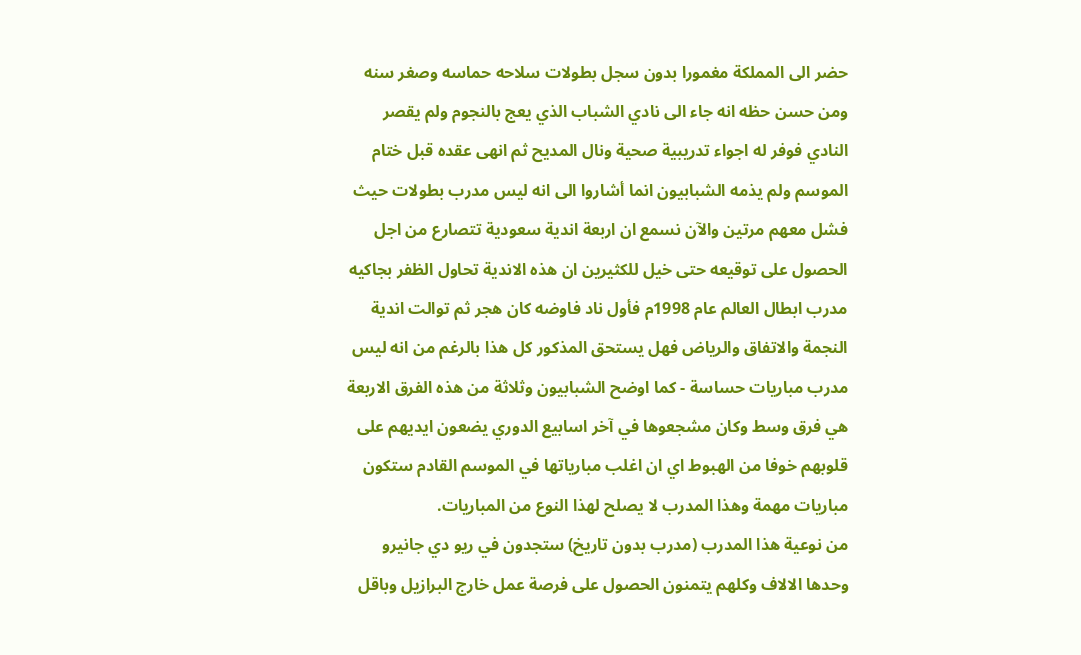حضر الى المملكة مغمورا بدون سجل بطولات سلاحه حماسه وصغر سنه ومن حسن حظه انه جاء الى نادي الشباب الذي يعج بالنجوم ولم يقصر النادي فوفر له اجواء تدريبية صحية ونال المديح ثم انهى عقده قبل ختام الموسم ولم يذمه الشبابيون انما أشاروا الى انه ليس مدرب بطولات حيث فشل معهم مرتين والآن نسمع ان اربعة اندية سعودية تتصارع من اجل الحصول على توقيعه حتى خيل للكثيرين ان هذه الاندية تحاول الظفر بجاكيه مدرب ابطال العالم عام 1998م فأول ناد فاوضه كان هجر ثم توالت اندية النجمة والاتفاق والرياض فهل يستحق المذكور كل هذا بالرغم من انه ليس مدرب مباريات حساسة - كما اوضح الشبابيون وثلاثة من هذه الفرق الاربعة هي فرق وسط وكان مشجعوها في آخر اسابيع الدوري يضعون ايديهم على قلوبهم خوفا من الهبوط اي ان اغلب مبارياتها في الموسم القادم ستكون مباريات مهمة وهذا المدرب لا يصلح لهذا النوع من المباريات.
من نوعية هذا المدرب (مدرب بدون تاريخ) ستجدون في ريو دي جانيرو وحدها الالاف وكلهم يتمنون الحصول على فرصة عمل خارج البرازيل وباقل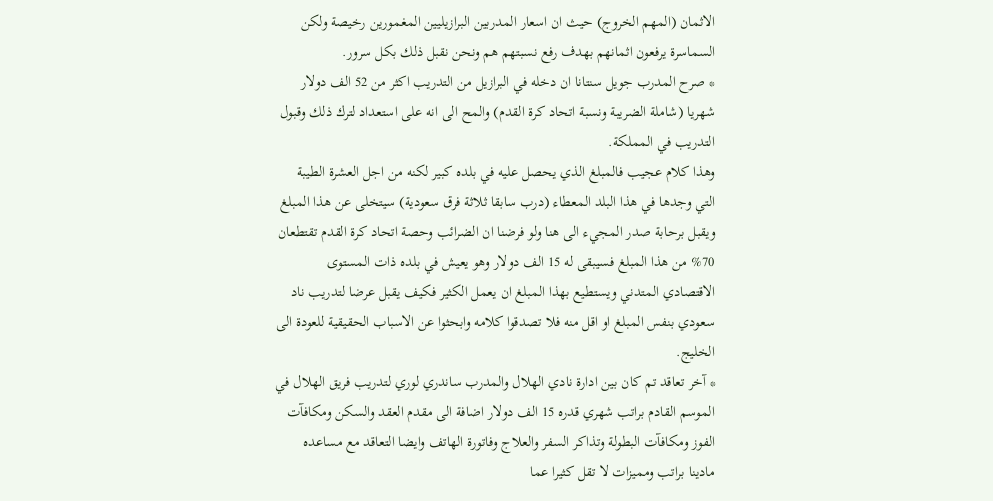الاثمان (المهم الخروج) حيث ان اسعار المدربين البرازيليين المغمورين رخيصة ولكن السماسرة يرفعون اثمانهم بهدف رفع نسبتهم هم ونحن نقبل ذلك بكل سرور.
* صرح المدرب جويل سنتانا ان دخله في البرازيل من التدريب اكثر من 52 الف دولار شهريا (شاملة الضريبة ونسبة اتحاد كرة القدم) والمح الى انه على استعداد لترك ذلك وقبول التدريب في المملكة.
وهذا كلام عجيب فالمبلغ الذي يحصل عليه في بلده كبير لكنه من اجل العشرة الطيبة التي وجدها في هذا البلد المعطاء (درب سابقا ثلاثة فرق سعودية) سيتخلى عن هذا المبلغ ويقبل برحابة صدر المجيء الى هنا ولو فرضنا ان الضرائب وحصة اتحاد كرة القدم تقتطعان 70% من هذا المبلغ فسيبقى له 15 الف دولار وهو يعيش في بلده ذات المستوى الاقتصادي المتدني ويستطيع بهذا المبلغ ان يعمل الكثير فكيف يقبل عرضا لتدريب ناد سعودي بنفس المبلغ او اقل منه فلا تصدقوا كلامه وابحثوا عن الاسباب الحقيقية للعودة الى الخليج.
* آخر تعاقد تم كان بين ادارة نادي الهلال والمدرب ساندري لوري لتدريب فريق الهلال في الموسم القادم براتب شهري قدره 15 الف دولار اضافة الى مقدم العقد والسكن ومكافآت الفوز ومكافآت البطولة وتذاكر السفر والعلاج وفاتورة الهاتف وايضا التعاقد مع مساعده مادينا براتب ومميزات لا تقل كثيرا عما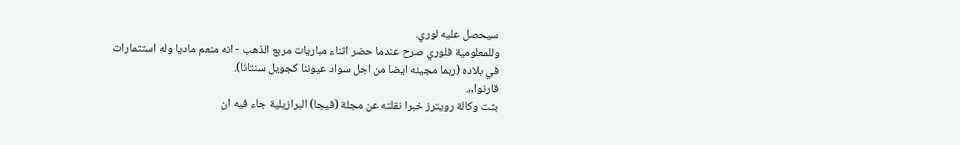سيحصل عليه لوري.
وللمعلومية فلوري صرح عندما حضر اثناء مباريات مربع الذهب - انه منعم ماديا وله استثمارات في بلاده (ربما مجيئه ايضا من اجل سواد عيوننا كجويل سنتانا).
قارنوا,,.
بثت وكالة رويترز خبرا نقلته عن مجلة (فيجا) البرازيلية جاء فيه ان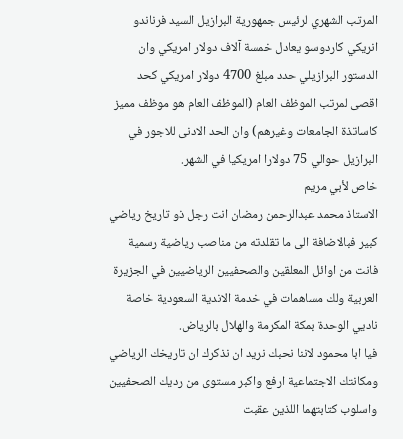المرتب الشهري لرئيس جمهورية البرازيل السيد فرناندو انريكي كاردوسو يعادل خمسة آلاف دولار امريكي وان الدستور البرازيلي حدد مبلغ 4700 دولار امريكي كحد اقصى لمرتب الموظف العام (الموظف العام هو موظف مميز كاساتذة الجامعات وغيرهم) وان الحد الادنى للاجور في البرازيل حوالي 75 دولارا امريكيا في الشهر.
خاص لأبي مريم
الاستاذ محمد عبدالرحمن رمضان انت رجل ذو تاريخ رياضي كبير فبالاضافة الى ما تقلدته من مناصب رياضية رسمية فانت من اوائل المعلقين والصحفيين الرياضيين في الجزيرة العربية ولك مساهمات في خدمة الاندية السعودية خاصة ناديي الوحدة بمكة المكرمة والهلال بالرياض.
فيا ابا محمود لاننا نحبك نريد ان نذكرك ان تاريخك الرياضي ومكانتك الاجتماعية ارفع واكبر مستوى من رديك الصحفيين واسلوب كتابتهما اللذين عقبت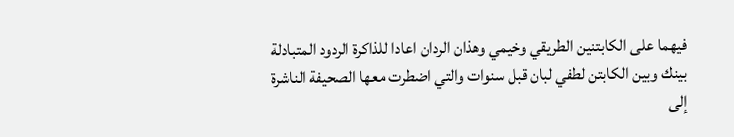فيهما على الكابتنين الطريقي وخيمي وهذان الردان اعادا للذاكرة الردود المتبادلة بينك وبين الكابتن لطفي لبان قبل سنوات والتي اضطرت معها الصحيفة الناشرة إلى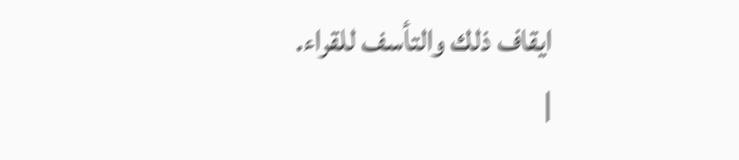ايقاف ذلك والتأسف للقراء.
|